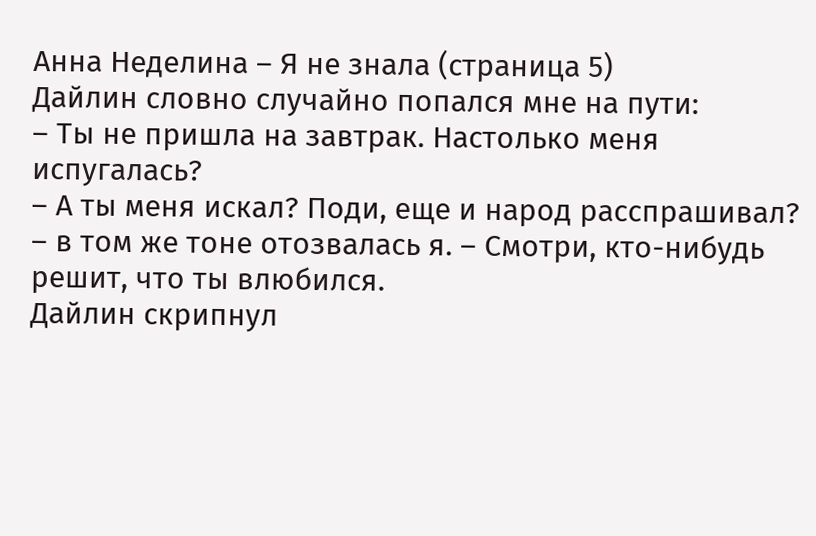Анна Неделина – Я не знала (страница 5)
Дайлин словно случайно попался мне на пути:
– Ты не пришла на завтрак. Настолько меня испугалась?
– А ты меня искал? Поди, еще и народ расспрашивал? – в том же тоне отозвалась я. – Смотри, кто-нибудь решит, что ты влюбился.
Дайлин скрипнул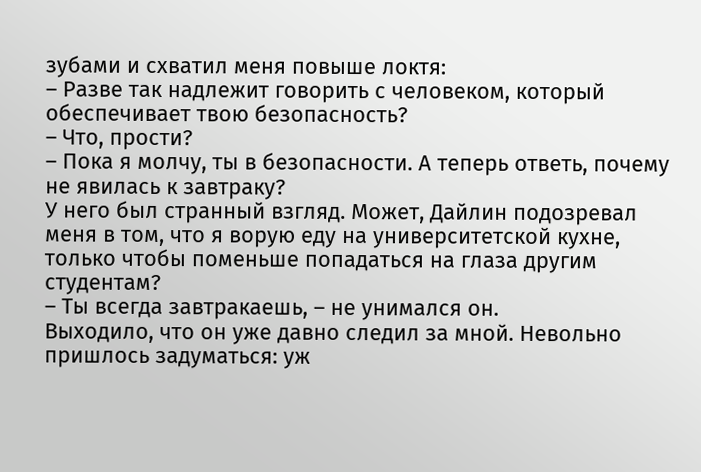зубами и схватил меня повыше локтя:
– Разве так надлежит говорить с человеком, который обеспечивает твою безопасность?
– Что, прости?
– Пока я молчу, ты в безопасности. А теперь ответь, почему не явилась к завтраку?
У него был странный взгляд. Может, Дайлин подозревал меня в том, что я ворую еду на университетской кухне, только чтобы поменьше попадаться на глаза другим студентам?
– Ты всегда завтракаешь, – не унимался он.
Выходило, что он уже давно следил за мной. Невольно пришлось задуматься: уж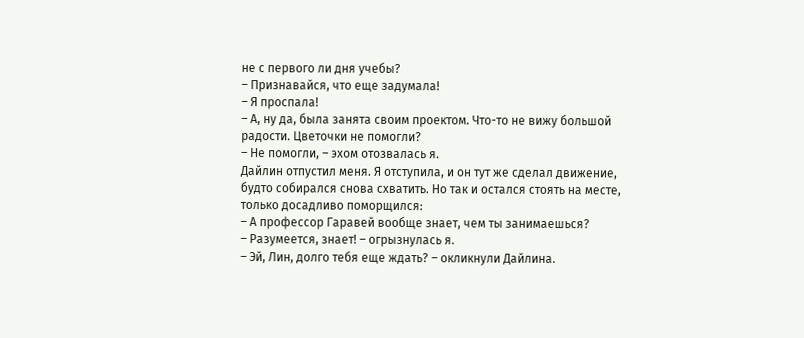не с первого ли дня учебы?
– Признавайся, что еще задумала!
– Я проспала!
– А, ну да, была занята своим проектом. Что-то не вижу большой радости. Цветочки не помогли?
– Не помогли, – эхом отозвалась я.
Дайлин отпустил меня. Я отступила, и он тут же сделал движение, будто собирался снова схватить. Но так и остался стоять на месте, только досадливо поморщился:
– А профессор Гаравей вообще знает, чем ты занимаешься?
– Разумеется, знает! – огрызнулась я.
– Эй, Лин, долго тебя еще ждать? – окликнули Дайлина.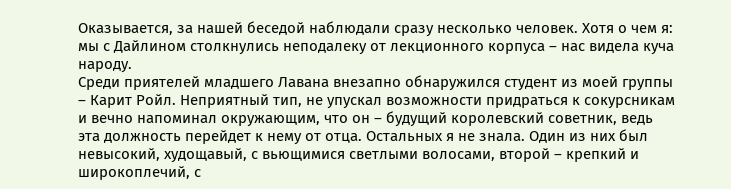Оказывается, за нашей беседой наблюдали сразу несколько человек. Хотя о чем я: мы с Дайлином столкнулись неподалеку от лекционного корпуса – нас видела куча народу.
Среди приятелей младшего Лавана внезапно обнаружился студент из моей группы – Карит Ройл. Неприятный тип, не упускал возможности придраться к сокурсникам и вечно напоминал окружающим, что он – будущий королевский советник, ведь эта должность перейдет к нему от отца. Остальных я не знала. Один из них был невысокий, худощавый, с вьющимися светлыми волосами, второй – крепкий и широкоплечий, с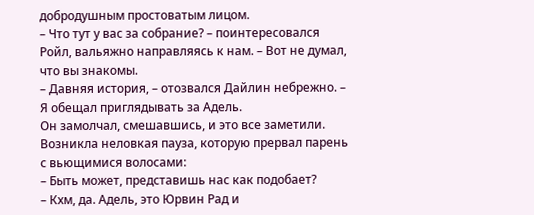добродушным простоватым лицом.
– Что тут у вас за собрание? – поинтересовался Ройл, вальяжно направляясь к нам. – Вот не думал, что вы знакомы.
– Давняя история, – отозвался Дайлин небрежно. – Я обещал приглядывать за Адель.
Он замолчал, смешавшись, и это все заметили. Возникла неловкая пауза, которую прервал парень с вьющимися волосами:
– Быть может, представишь нас как подобает?
– Кхм, да. Адель, это Юрвин Рад и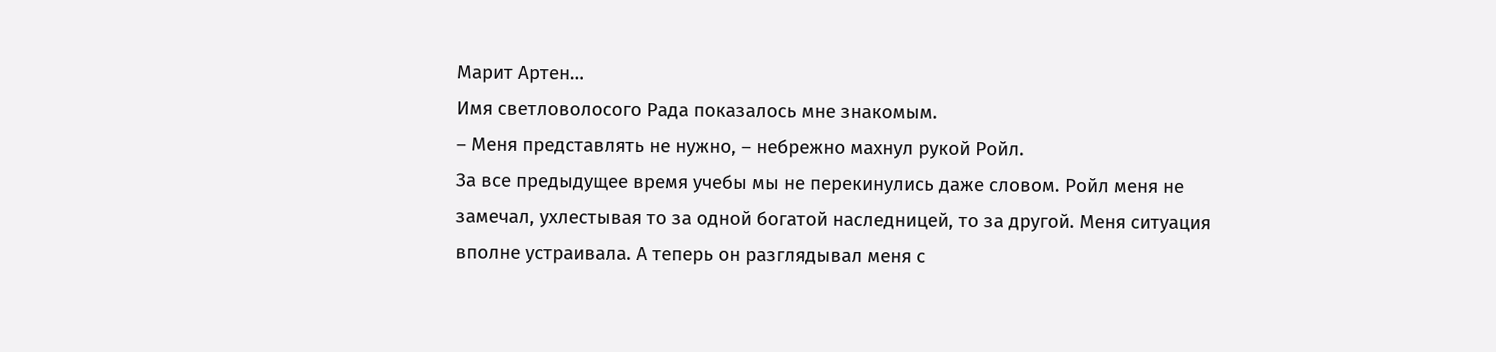Марит Артен…
Имя светловолосого Рада показалось мне знакомым.
– Меня представлять не нужно, – небрежно махнул рукой Ройл.
За все предыдущее время учебы мы не перекинулись даже словом. Ройл меня не замечал, ухлестывая то за одной богатой наследницей, то за другой. Меня ситуация вполне устраивала. А теперь он разглядывал меня с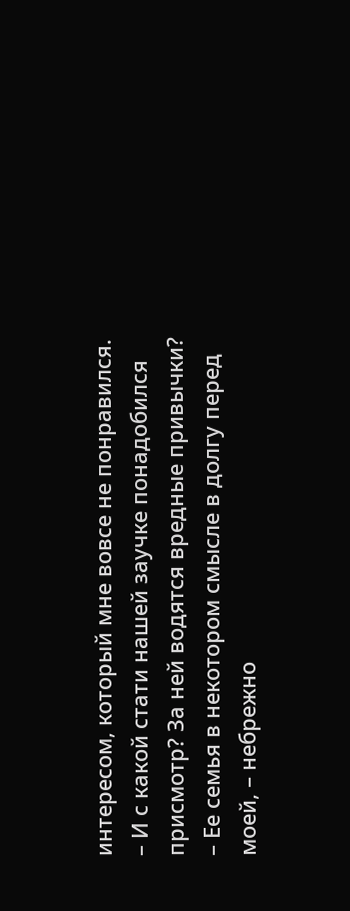интересом, который мне вовсе не понравился.
– И с какой стати нашей заучке понадобился присмотр? За ней водятся вредные привычки?
– Ее семья в некотором смысле в долгу перед моей, – небрежно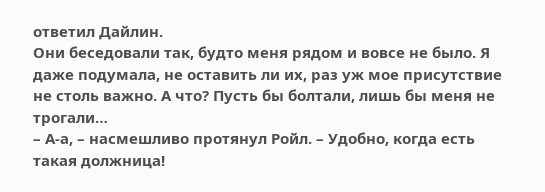ответил Дайлин.
Они беседовали так, будто меня рядом и вовсе не было. Я даже подумала, не оставить ли их, раз уж мое присутствие не столь важно. А что? Пусть бы болтали, лишь бы меня не трогали…
– А-а, – насмешливо протянул Ройл. – Удобно, когда есть такая должница!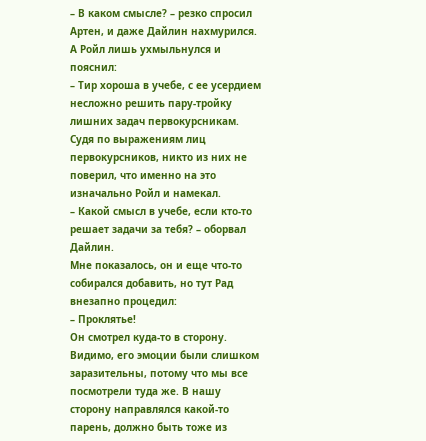– В каком смысле? – резко спросил Артен, и даже Дайлин нахмурился. А Ройл лишь ухмыльнулся и пояснил:
– Тир хороша в учебе, с ее усердием несложно решить пару-тройку лишних задач первокурсникам.
Судя по выражениям лиц первокурсников, никто из них не поверил, что именно на это изначально Ройл и намекал.
– Какой смысл в учебе, если кто-то решает задачи за тебя? – оборвал Дайлин.
Мне показалось, он и еще что-то собирался добавить, но тут Рад внезапно процедил:
– Проклятье!
Он смотрел куда-то в сторону. Видимо, его эмоции были слишком заразительны, потому что мы все посмотрели туда же. В нашу сторону направлялся какой-то парень, должно быть тоже из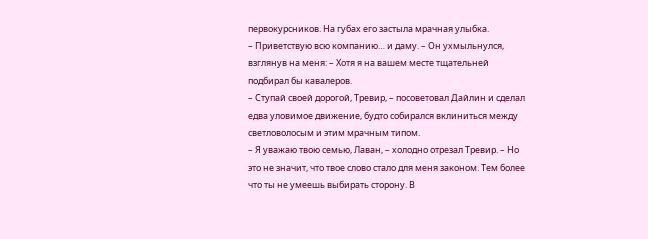первокурсников. На губах его застыла мрачная улыбка.
– Приветствую всю компанию… и даму. – Он ухмыльнулся, взглянув на меня: – Хотя я на вашем месте тщательней подбирал бы кавалеров.
– Ступай своей дорогой, Тревир, – посоветовал Дайлин и сделал едва уловимое движение, будто собирался вклиниться между светловолосым и этим мрачным типом.
– Я уважаю твою семью, Лаван, – холодно отрезал Тревир. – Но это не значит, что твое слово стало для меня законом. Тем более что ты не умеешь выбирать сторону. В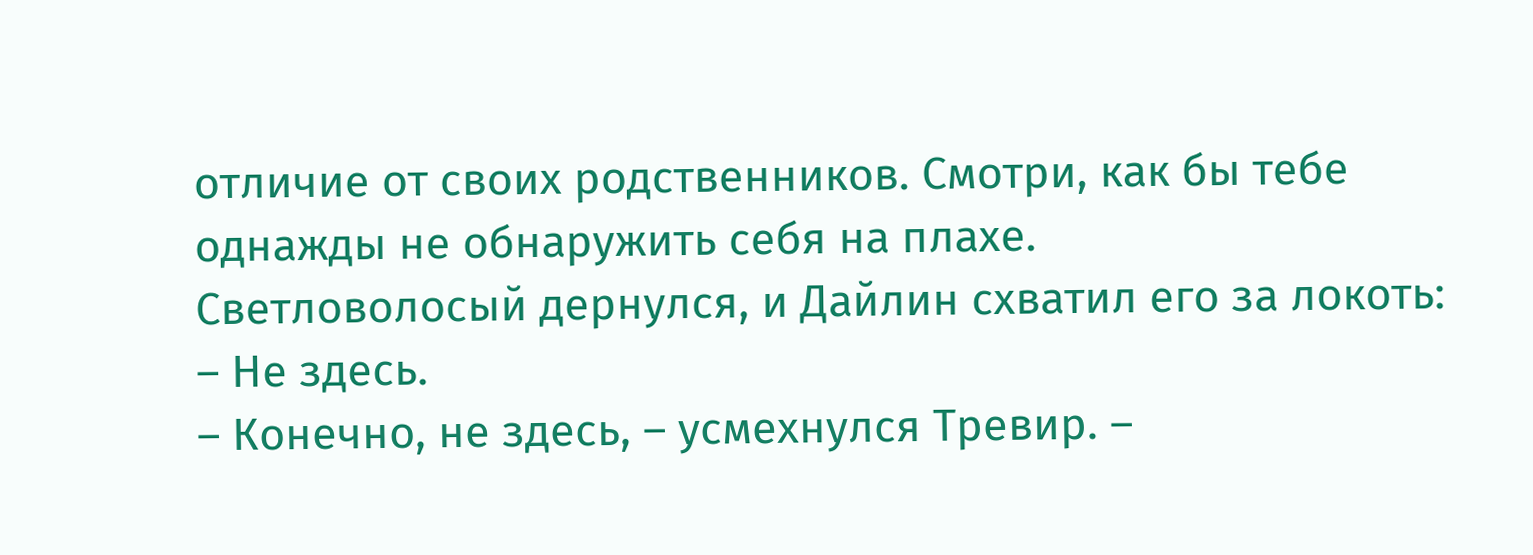отличие от своих родственников. Смотри, как бы тебе однажды не обнаружить себя на плахе.
Светловолосый дернулся, и Дайлин схватил его за локоть:
– Не здесь.
– Конечно, не здесь, – усмехнулся Тревир. –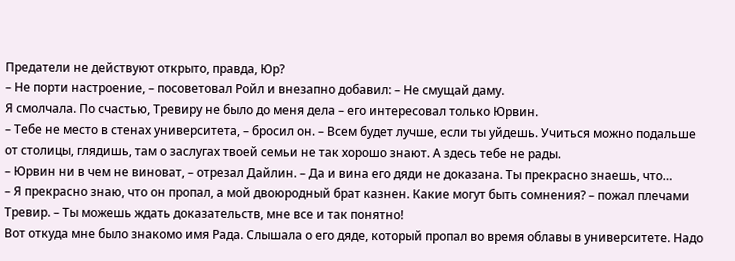Предатели не действуют открыто, правда, Юр?
– Не порти настроение, – посоветовал Ройл и внезапно добавил: – Не смущай даму.
Я смолчала. По счастью, Тревиру не было до меня дела – его интересовал только Юрвин.
– Тебе не место в стенах университета, – бросил он. – Всем будет лучше, если ты уйдешь. Учиться можно подальше от столицы, глядишь, там о заслугах твоей семьи не так хорошо знают. А здесь тебе не рады.
– Юрвин ни в чем не виноват, – отрезал Дайлин. – Да и вина его дяди не доказана. Ты прекрасно знаешь, что…
– Я прекрасно знаю, что он пропал, а мой двоюродный брат казнен. Какие могут быть сомнения? – пожал плечами Тревир. – Ты можешь ждать доказательств, мне все и так понятно!
Вот откуда мне было знакомо имя Рада. Слышала о его дяде, который пропал во время облавы в университете. Надо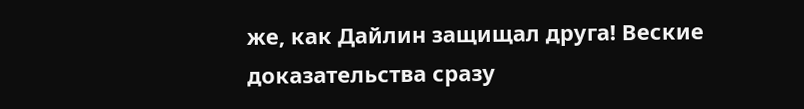же, как Дайлин защищал друга! Веские доказательства сразу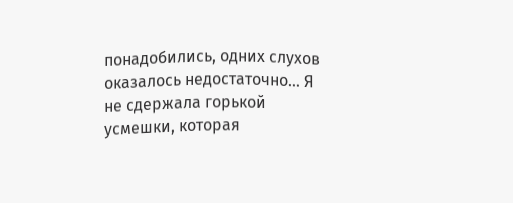понадобились, одних слухов оказалось недостаточно… Я не сдержала горькой усмешки, которая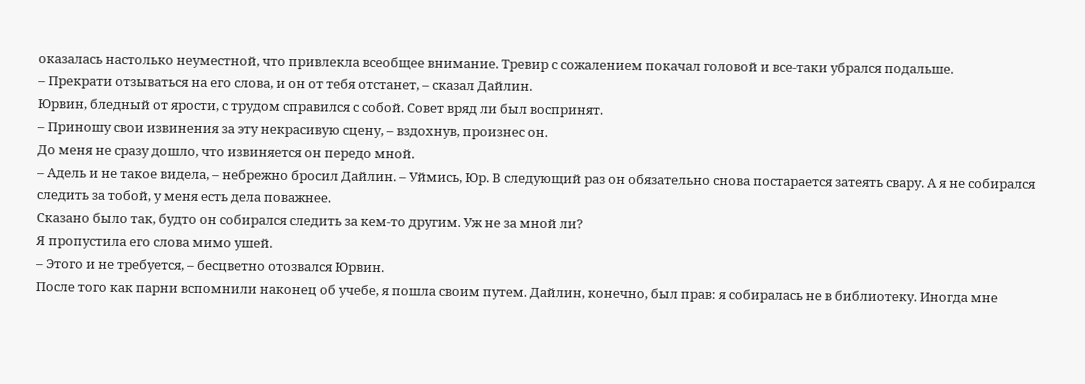оказалась настолько неуместной, что привлекла всеобщее внимание. Тревир с сожалением покачал головой и все-таки убрался подальше.
– Прекрати отзываться на его слова, и он от тебя отстанет, – сказал Дайлин.
Юрвин, бледный от ярости, с трудом справился с собой. Совет вряд ли был воспринят.
– Приношу свои извинения за эту некрасивую сцену, – вздохнув, произнес он.
До меня не сразу дошло, что извиняется он передо мной.
– Адель и не такое видела, – небрежно бросил Дайлин. – Уймись, Юр. В следующий раз он обязательно снова постарается затеять свару. А я не собирался следить за тобой, у меня есть дела поважнее.
Сказано было так, будто он собирался следить за кем-то другим. Уж не за мной ли?
Я пропустила его слова мимо ушей.
– Этого и не требуется, – бесцветно отозвался Юрвин.
После того как парни вспомнили наконец об учебе, я пошла своим путем. Дайлин, конечно, был прав: я собиралась не в библиотеку. Иногда мне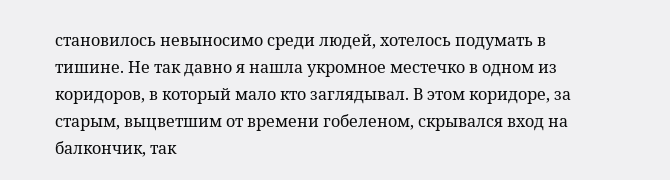становилось невыносимо среди людей, хотелось подумать в тишине. Не так давно я нашла укромное местечко в одном из коридоров, в который мало кто заглядывал. В этом коридоре, за старым, выцветшим от времени гобеленом, скрывался вход на балкончик, так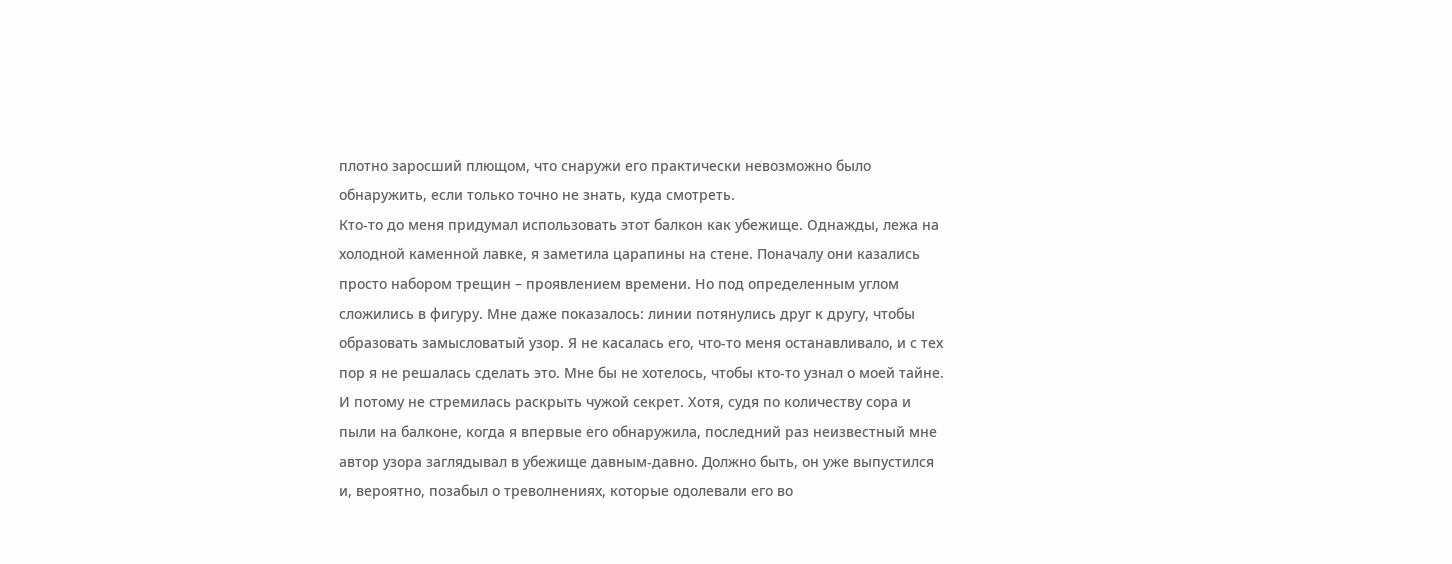плотно заросший плющом, что снаружи его практически невозможно было обнаружить, если только точно не знать, куда смотреть.
Кто-то до меня придумал использовать этот балкон как убежище. Однажды, лежа на холодной каменной лавке, я заметила царапины на стене. Поначалу они казались просто набором трещин – проявлением времени. Но под определенным углом сложились в фигуру. Мне даже показалось: линии потянулись друг к другу, чтобы образовать замысловатый узор. Я не касалась его, что-то меня останавливало, и с тех пор я не решалась сделать это. Мне бы не хотелось, чтобы кто-то узнал о моей тайне. И потому не стремилась раскрыть чужой секрет. Хотя, судя по количеству сора и пыли на балконе, когда я впервые его обнаружила, последний раз неизвестный мне автор узора заглядывал в убежище давным-давно. Должно быть, он уже выпустился и, вероятно, позабыл о треволнениях, которые одолевали его во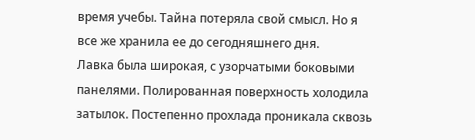время учебы. Тайна потеряла свой смысл. Но я все же хранила ее до сегодняшнего дня.
Лавка была широкая, с узорчатыми боковыми панелями. Полированная поверхность холодила затылок. Постепенно прохлада проникала сквозь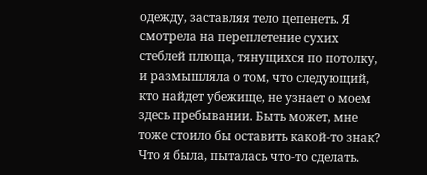одежду, заставляя тело цепенеть. Я смотрела на переплетение сухих стеблей плюща, тянущихся по потолку, и размышляла о том, что следующий, кто найдет убежище, не узнает о моем здесь пребывании. Быть может, мне тоже стоило бы оставить какой-то знак? Что я была, пыталась что-то сделать.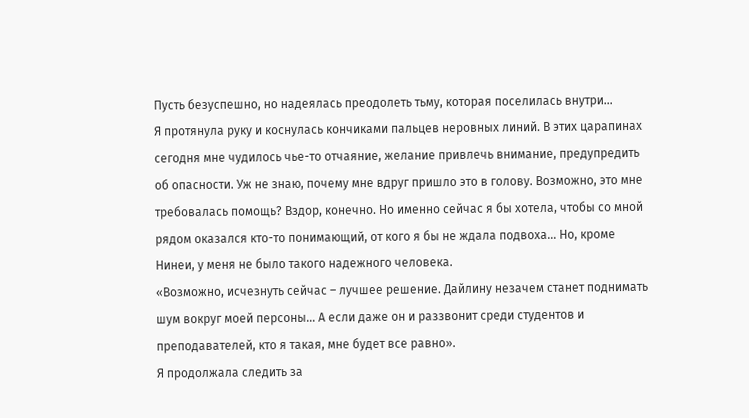Пусть безуспешно, но надеялась преодолеть тьму, которая поселилась внутри…
Я протянула руку и коснулась кончиками пальцев неровных линий. В этих царапинах сегодня мне чудилось чье-то отчаяние, желание привлечь внимание, предупредить об опасности. Уж не знаю, почему мне вдруг пришло это в голову. Возможно, это мне требовалась помощь? Вздор, конечно. Но именно сейчас я бы хотела, чтобы со мной рядом оказался кто-то понимающий, от кого я бы не ждала подвоха… Но, кроме Нинеи, у меня не было такого надежного человека.
«Возможно, исчезнуть сейчас – лучшее решение. Дайлину незачем станет поднимать шум вокруг моей персоны… А если даже он и раззвонит среди студентов и преподавателей, кто я такая, мне будет все равно».
Я продолжала следить за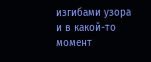изгибами узора и в какой-то момент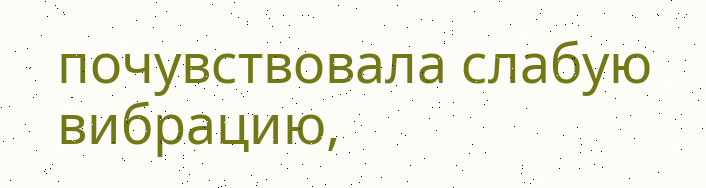почувствовала слабую вибрацию,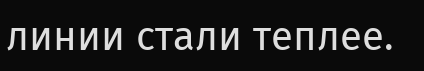линии стали теплее.